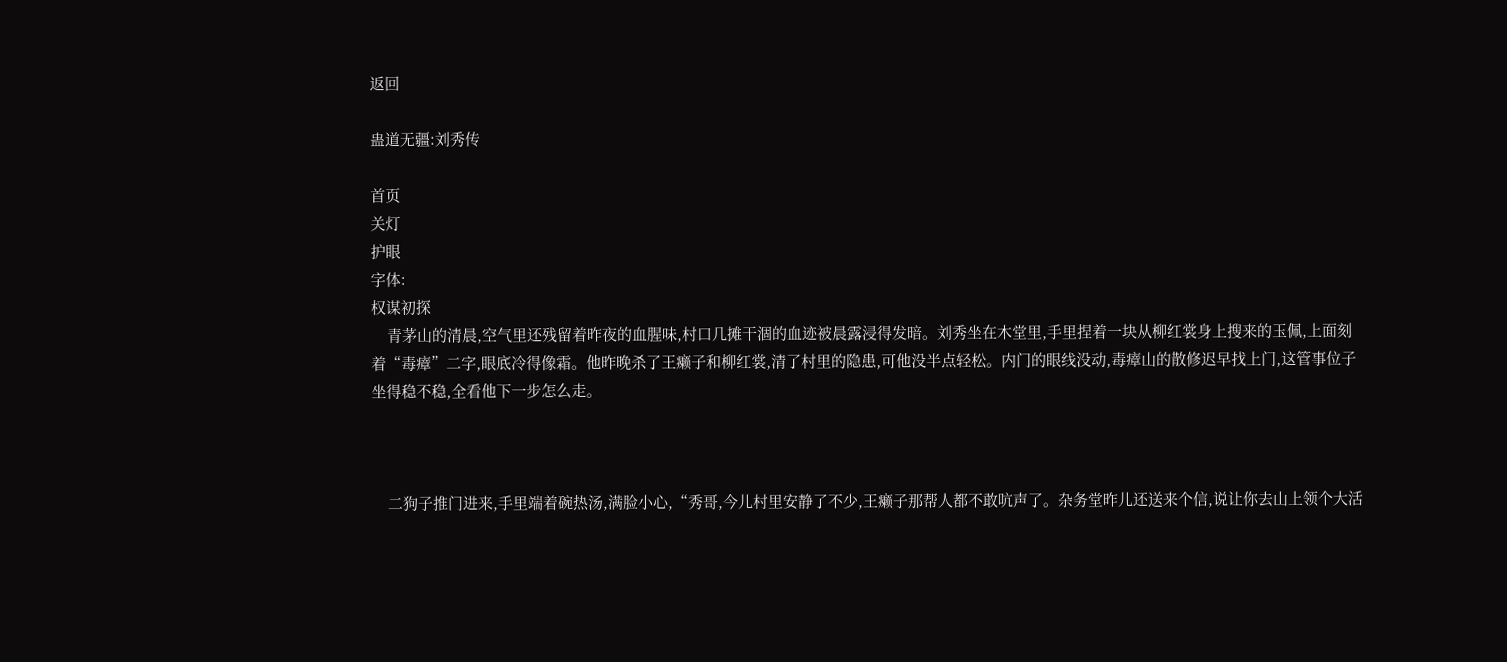返回

蛊道无疆:刘秀传

首页
关灯
护眼
字体:
权谋初探
    青茅山的清晨,空气里还残留着昨夜的血腥味,村口几摊干涸的血迹被晨露浸得发暗。刘秀坐在木堂里,手里捏着一块从柳红裳身上搜来的玉佩,上面刻着“毒瘴”二字,眼底冷得像霜。他昨晚杀了王癞子和柳红裳,清了村里的隐患,可他没半点轻松。内门的眼线没动,毒瘴山的散修迟早找上门,这管事位子坐得稳不稳,全看他下一步怎么走。



    二狗子推门进来,手里端着碗热汤,满脸小心,“秀哥,今儿村里安静了不少,王癞子那帮人都不敢吭声了。杂务堂昨儿还送来个信,说让你去山上领个大活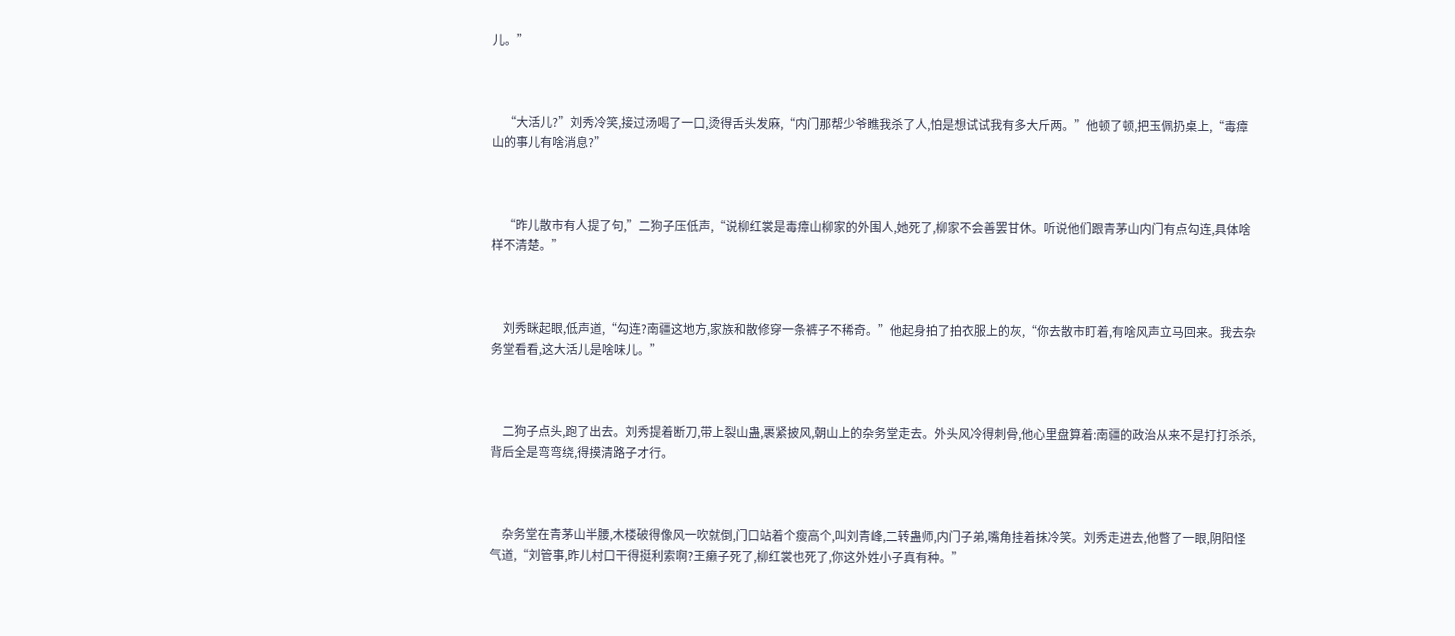儿。”



    “大活儿?”刘秀冷笑,接过汤喝了一口,烫得舌头发麻,“内门那帮少爷瞧我杀了人,怕是想试试我有多大斤两。”他顿了顿,把玉佩扔桌上,“毒瘴山的事儿有啥消息?”



    “昨儿散市有人提了句,”二狗子压低声,“说柳红裳是毒瘴山柳家的外围人,她死了,柳家不会善罢甘休。听说他们跟青茅山内门有点勾连,具体啥样不清楚。”



    刘秀眯起眼,低声道,“勾连?南疆这地方,家族和散修穿一条裤子不稀奇。”他起身拍了拍衣服上的灰,“你去散市盯着,有啥风声立马回来。我去杂务堂看看,这大活儿是啥味儿。”



    二狗子点头,跑了出去。刘秀提着断刀,带上裂山蛊,裹紧披风,朝山上的杂务堂走去。外头风冷得刺骨,他心里盘算着:南疆的政治从来不是打打杀杀,背后全是弯弯绕,得摸清路子才行。



    杂务堂在青茅山半腰,木楼破得像风一吹就倒,门口站着个瘦高个,叫刘青峰,二转蛊师,内门子弟,嘴角挂着抹冷笑。刘秀走进去,他瞥了一眼,阴阳怪气道,“刘管事,昨儿村口干得挺利索啊?王癞子死了,柳红裳也死了,你这外姓小子真有种。”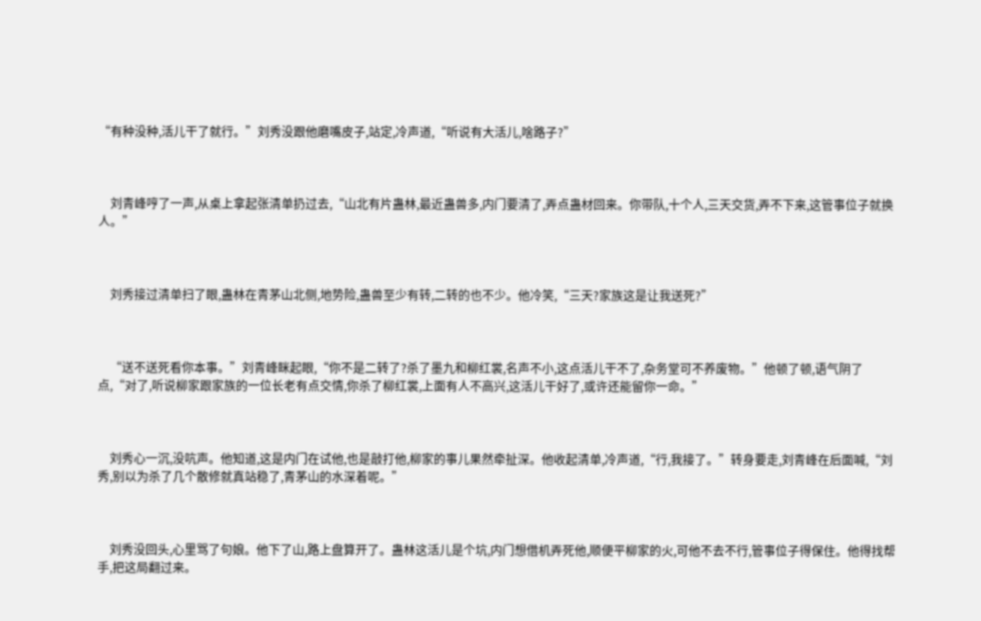“有种没种,活儿干了就行。”刘秀没跟他磨嘴皮子,站定,冷声道,“听说有大活儿,啥路子?”



    刘青峰哼了一声,从桌上拿起张清单扔过去,“山北有片蛊林,最近蛊兽多,内门要清了,弄点蛊材回来。你带队,十个人,三天交货,弄不下来,这管事位子就换人。”



    刘秀接过清单扫了眼,蛊林在青茅山北侧,地势险,蛊兽至少有转,二转的也不少。他冷笑,“三天?家族这是让我送死?”



    “送不送死看你本事。”刘青峰眯起眼,“你不是二转了?杀了墨九和柳红裳,名声不小,这点活儿干不了,杂务堂可不养废物。”他顿了顿,语气阴了点,“对了,听说柳家跟家族的一位长老有点交情,你杀了柳红裳,上面有人不高兴,这活儿干好了,或许还能留你一命。”



    刘秀心一沉,没吭声。他知道,这是内门在试他,也是敲打他,柳家的事儿果然牵扯深。他收起清单,冷声道,“行,我接了。”转身要走,刘青峰在后面喊,“刘秀,别以为杀了几个散修就真站稳了,青茅山的水深着呢。”



    刘秀没回头,心里骂了句娘。他下了山,路上盘算开了。蛊林这活儿是个坑,内门想借机弄死他,顺便平柳家的火,可他不去不行,管事位子得保住。他得找帮手,把这局翻过来。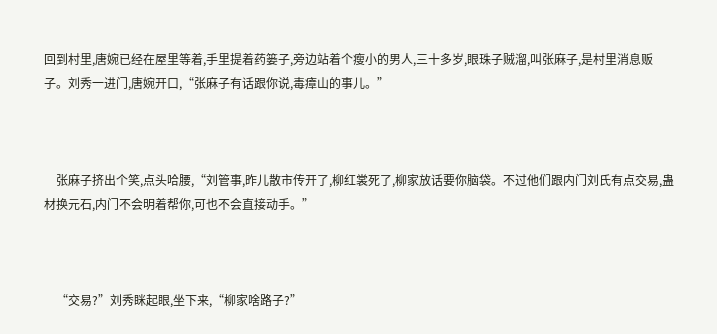回到村里,唐婉已经在屋里等着,手里提着药篓子,旁边站着个瘦小的男人,三十多岁,眼珠子贼溜,叫张麻子,是村里消息贩子。刘秀一进门,唐婉开口,“张麻子有话跟你说,毒瘴山的事儿。”



    张麻子挤出个笑,点头哈腰,“刘管事,昨儿散市传开了,柳红裳死了,柳家放话要你脑袋。不过他们跟内门刘氏有点交易,蛊材换元石,内门不会明着帮你,可也不会直接动手。”



    “交易?”刘秀眯起眼,坐下来,“柳家啥路子?”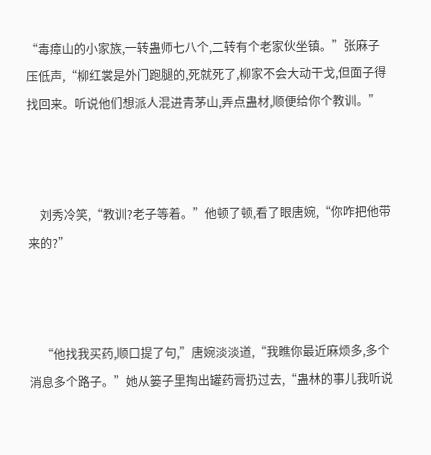“毒瘴山的小家族,一转蛊师七八个,二转有个老家伙坐镇。”张麻子压低声,“柳红裳是外门跑腿的,死就死了,柳家不会大动干戈,但面子得找回来。听说他们想派人混进青茅山,弄点蛊材,顺便给你个教训。”



    刘秀冷笑,“教训?老子等着。”他顿了顿,看了眼唐婉,“你咋把他带来的?”



    “他找我买药,顺口提了句,”唐婉淡淡道,“我瞧你最近麻烦多,多个消息多个路子。”她从篓子里掏出罐药膏扔过去,“蛊林的事儿我听说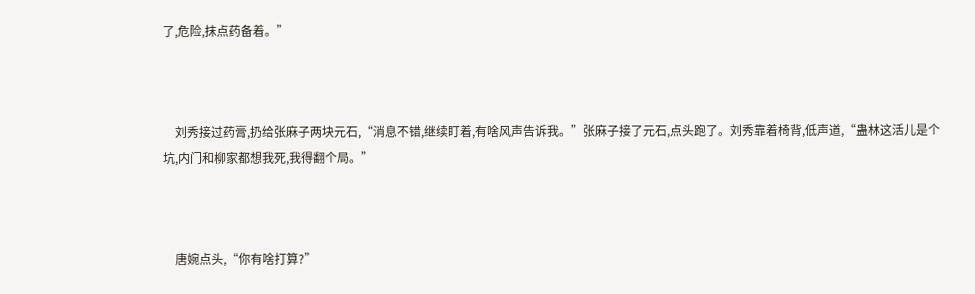了,危险,抹点药备着。”



    刘秀接过药膏,扔给张麻子两块元石,“消息不错,继续盯着,有啥风声告诉我。”张麻子接了元石,点头跑了。刘秀靠着椅背,低声道,“蛊林这活儿是个坑,内门和柳家都想我死,我得翻个局。”



    唐婉点头,“你有啥打算?”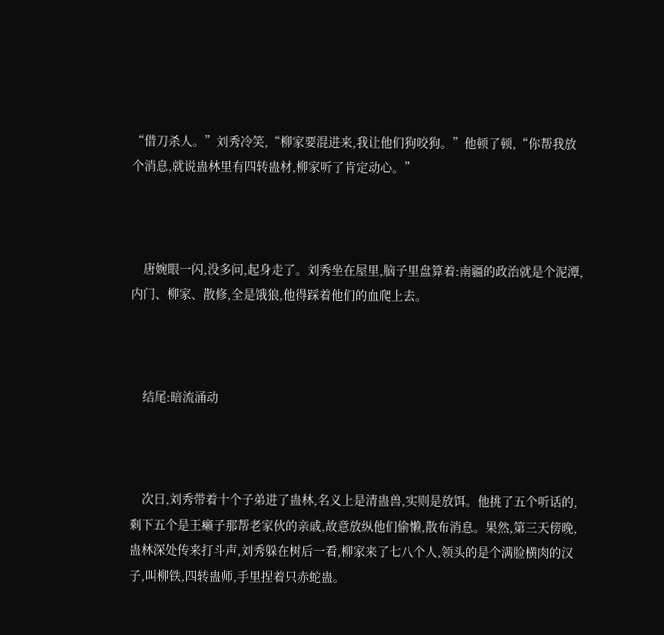“借刀杀人。”刘秀冷笑,“柳家要混进来,我让他们狗咬狗。”他顿了顿,“你帮我放个消息,就说蛊林里有四转蛊材,柳家听了肯定动心。”



    唐婉眼一闪,没多问,起身走了。刘秀坐在屋里,脑子里盘算着:南疆的政治就是个泥潭,内门、柳家、散修,全是饿狼,他得踩着他们的血爬上去。



    结尾:暗流涌动



    次日,刘秀带着十个子弟进了蛊林,名义上是清蛊兽,实则是放饵。他挑了五个听话的,剩下五个是王癞子那帮老家伙的亲戚,故意放纵他们偷懒,散布消息。果然,第三天傍晚,蛊林深处传来打斗声,刘秀躲在树后一看,柳家来了七八个人,领头的是个满脸横肉的汉子,叫柳铁,四转蛊师,手里捏着只赤蛇蛊。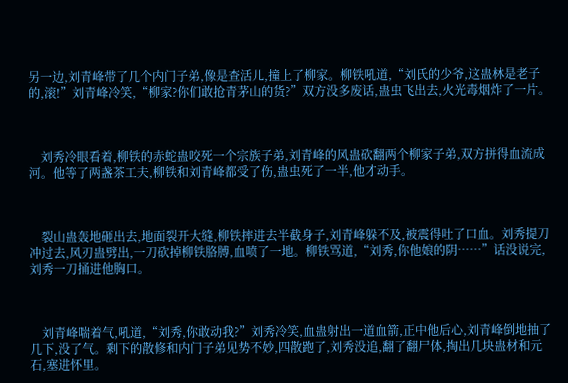另一边,刘青峰带了几个内门子弟,像是查活儿,撞上了柳家。柳铁吼道,“刘氏的少爷,这蛊林是老子的,滚!”刘青峰冷笑,“柳家?你们敢抢青茅山的货?”双方没多废话,蛊虫飞出去,火光毒烟炸了一片。



    刘秀冷眼看着,柳铁的赤蛇蛊咬死一个宗族子弟,刘青峰的风蛊砍翻两个柳家子弟,双方拼得血流成河。他等了两盏茶工夫,柳铁和刘青峰都受了伤,蛊虫死了一半,他才动手。



    裂山蛊轰地砸出去,地面裂开大缝,柳铁摔进去半截身子,刘青峰躲不及,被震得吐了口血。刘秀提刀冲过去,风刃蛊劈出,一刀砍掉柳铁胳膊,血喷了一地。柳铁骂道,“刘秀,你他娘的阴……”话没说完,刘秀一刀捅进他胸口。



    刘青峰喘着气,吼道,“刘秀,你敢动我?”刘秀冷笑,血蛊射出一道血箭,正中他后心,刘青峰倒地抽了几下,没了气。剩下的散修和内门子弟见势不妙,四散跑了,刘秀没追,翻了翻尸体,掏出几块蛊材和元石,塞进怀里。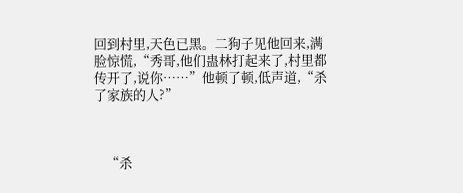回到村里,天色已黑。二狗子见他回来,满脸惊慌,“秀哥,他们蛊林打起来了,村里都传开了,说你……”他顿了顿,低声道,“杀了家族的人?”



    “杀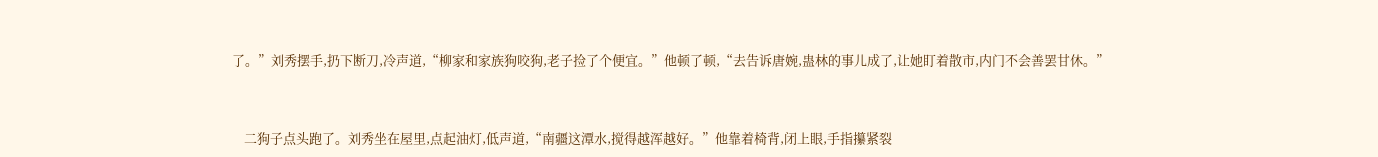了。”刘秀摆手,扔下断刀,冷声道,“柳家和家族狗咬狗,老子捡了个便宜。”他顿了顿,“去告诉唐婉,蛊林的事儿成了,让她盯着散市,内门不会善罢甘休。”



    二狗子点头跑了。刘秀坐在屋里,点起油灯,低声道,“南疆这潭水,搅得越浑越好。”他靠着椅背,闭上眼,手指攥紧裂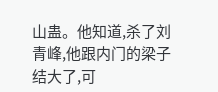山蛊。他知道,杀了刘青峰,他跟内门的梁子结大了,可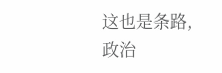这也是条路,政治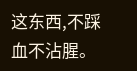这东西,不踩血不沾腥。